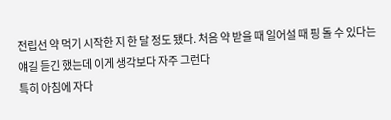전립선 약 먹기 시작한 지 한 달 정도 됐다. 처음 약 받을 때 일어설 때 핑 돌 수 있다는 얘길 듣긴 했는데 이게 생각보다 자주 그런다
특히 아침에 자다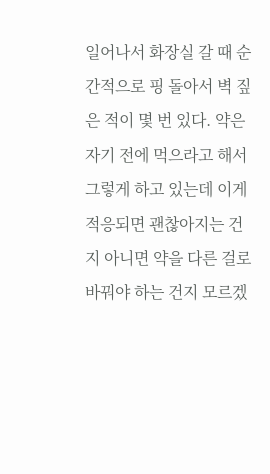일어나서 화장실 갈 때 순간적으로 핑 돌아서 벽 짚은 적이 몇 번 있다. 약은 자기 전에 먹으라고 해서 그렇게 하고 있는데 이게 적응되면 괜찮아지는 건지 아니면 약을 다른 걸로 바꿔야 하는 건지 모르겠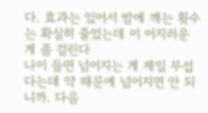다. 효과는 있어서 밤에 깨는 횟수는 확실히 줄었는데 이 어지러운 게 좀 걸린다
나이 들면 넘어지는 게 제일 무섭다는데 약 때문에 넘어지면 안 되니까. 다음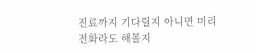진료까지 기다릴지 아니면 미리 전화라도 해볼지